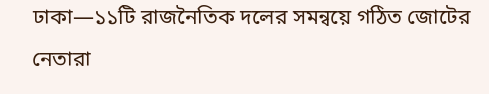ঢাকা—১১টি রাজনৈতিক দলের সমন্বয়ে গঠিত জোটের নেতারা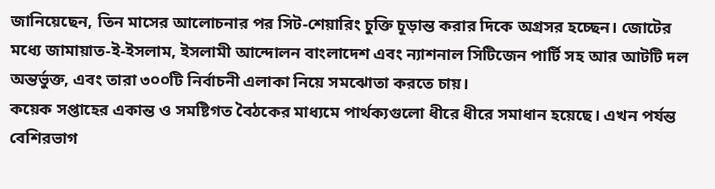জানিয়েছেন, তিন মাসের আলোচনার পর সিট‑শেয়ারিং চুক্তি চূড়ান্ত করার দিকে অগ্রসর হচ্ছেন। জোটের মধ্যে জামায়াত‑ই‑ইসলাম, ইসলামী আন্দোলন বাংলাদেশ এবং ন্যাশনাল সিটিজেন পার্টি সহ আর আটটি দল অন্তর্ভুক্ত, এবং তারা ৩০০টি নির্বাচনী এলাকা নিয়ে সমঝোতা করতে চায়।
কয়েক সপ্তাহের একান্ত ও সমষ্টিগত বৈঠকের মাধ্যমে পার্থক্যগুলো ধীরে ধীরে সমাধান হয়েছে। এখন পর্যন্ত বেশিরভাগ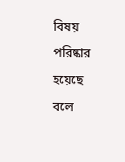বিষয় পরিষ্কার হয়েছে বলে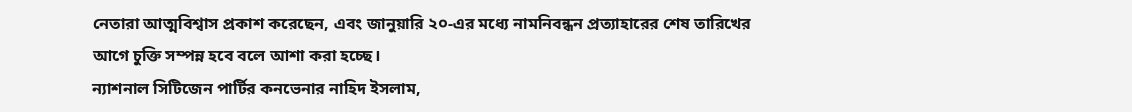নেতারা আত্মবিশ্বাস প্রকাশ করেছেন, এবং জানুয়ারি ২০‑এর মধ্যে নামনিবন্ধন প্রত্যাহারের শেষ তারিখের আগে চুক্তি সম্পন্ন হবে বলে আশা করা হচ্ছে।
ন্যাশনাল সিটিজেন পার্টির কনভেনার নাহিদ ইসলাম,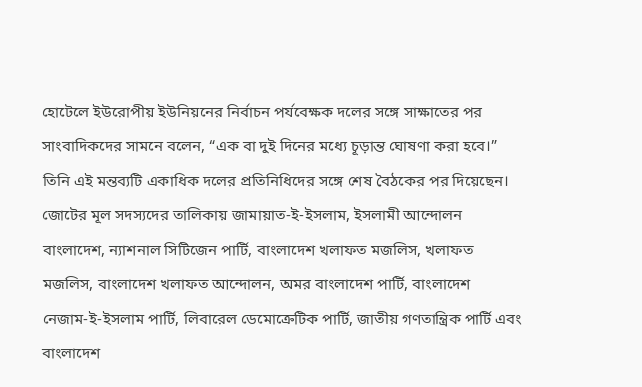হোটেলে ইউরোপীয় ইউনিয়নের নির্বাচন পর্যবেক্ষক দলের সঙ্গে সাক্ষাতের পর সাংবাদিকদের সামনে বলেন, “এক বা দুই দিনের মধ্যে চূড়ান্ত ঘোষণা করা হবে।” তিনি এই মন্তব্যটি একাধিক দলের প্রতিনিধিদের সঙ্গে শেষ বৈঠকের পর দিয়েছেন।
জোটের মূল সদস্যদের তালিকায় জামায়াত‑ই‑ইসলাম, ইসলামী আন্দোলন বাংলাদেশ, ন্যাশনাল সিটিজেন পার্টি, বাংলাদেশ খলাফত মজলিস, খলাফত মজলিস, বাংলাদেশ খলাফত আন্দোলন, অমর বাংলাদেশ পার্টি, বাংলাদেশ নেজাম‑ই‑ইসলাম পার্টি, লিবারেল ডেমোক্রেটিক পার্টি, জাতীয় গণতান্ত্রিক পার্টি এবং বাংলাদেশ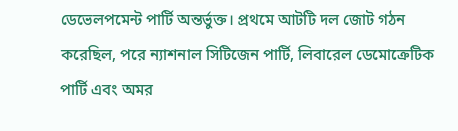ডেভেলপমেন্ট পার্টি অন্তর্ভুক্ত। প্রথমে আটটি দল জোট গঠন করেছিল, পরে ন্যাশনাল সিটিজেন পার্টি, লিবারেল ডেমোক্রেটিক পার্টি এবং অমর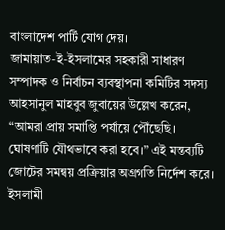বাংলাদেশ পার্টি যোগ দেয়।
জামায়াত‑ই‑ইসলামের সহকারী সাধারণ সম্পাদক ও নির্বাচন ব্যবস্থাপনা কমিটির সদস্য আহসানুল মাহবুব জুবায়ের উল্লেখ করেন, “আমরা প্রায় সমাপ্তি পর্যায়ে পৌঁছেছি। ঘোষণাটি যৌথভাবে করা হবে।” এই মন্তব্যটি জোটের সমন্বয় প্রক্রিয়ার অগ্রগতি নির্দেশ করে।
ইসলামী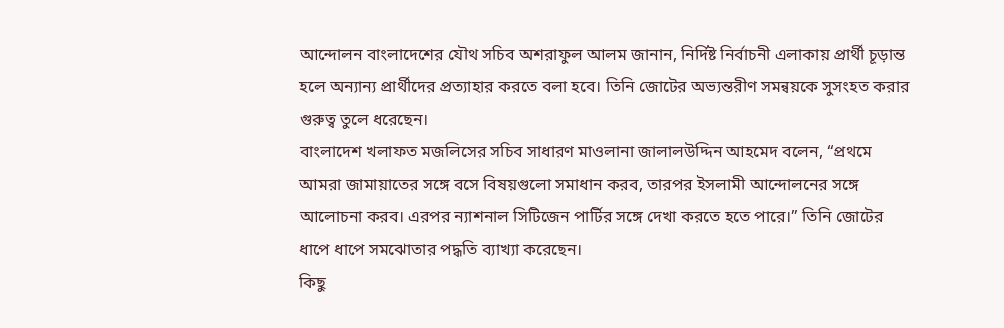আন্দোলন বাংলাদেশের যৌথ সচিব অশরাফুল আলম জানান, নির্দিষ্ট নির্বাচনী এলাকায় প্রার্থী চূড়ান্ত হলে অন্যান্য প্রার্থীদের প্রত্যাহার করতে বলা হবে। তিনি জোটের অভ্যন্তরীণ সমন্বয়কে সুসংহত করার গুরুত্ব তুলে ধরেছেন।
বাংলাদেশ খলাফত মজলিসের সচিব সাধারণ মাওলানা জালালউদ্দিন আহমেদ বলেন, “প্রথমে আমরা জামায়াতের সঙ্গে বসে বিষয়গুলো সমাধান করব, তারপর ইসলামী আন্দোলনের সঙ্গে আলোচনা করব। এরপর ন্যাশনাল সিটিজেন পার্টির সঙ্গে দেখা করতে হতে পারে।” তিনি জোটের ধাপে ধাপে সমঝোতার পদ্ধতি ব্যাখ্যা করেছেন।
কিছু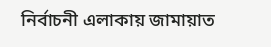নির্বাচনী এলাকায় জামায়াত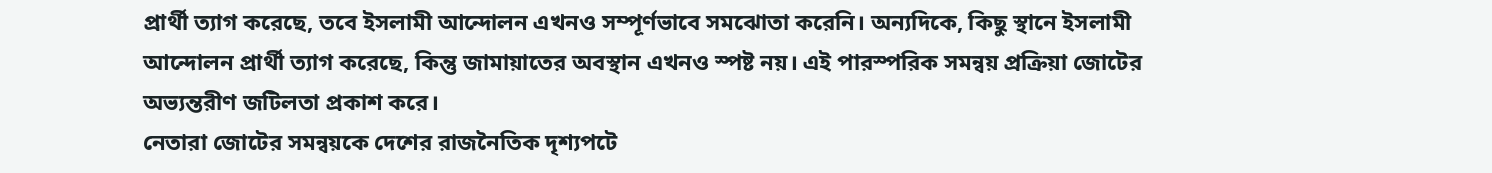প্রার্থী ত্যাগ করেছে, তবে ইসলামী আন্দোলন এখনও সম্পূর্ণভাবে সমঝোতা করেনি। অন্যদিকে, কিছু স্থানে ইসলামী আন্দোলন প্রার্থী ত্যাগ করেছে, কিন্তু জামায়াতের অবস্থান এখনও স্পষ্ট নয়। এই পারস্পরিক সমন্বয় প্রক্রিয়া জোটের অভ্যন্তরীণ জটিলতা প্রকাশ করে।
নেতারা জোটের সমন্বয়কে দেশের রাজনৈতিক দৃশ্যপটে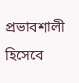প্রভাবশালী হিসেবে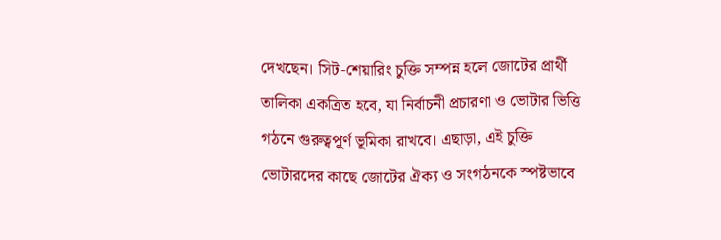দেখছেন। সিট‑শেয়ারিং চুক্তি সম্পন্ন হলে জোটের প্রার্থী তালিকা একত্রিত হবে, যা নির্বাচনী প্রচারণা ও ভোটার ভিত্তি গঠনে গুরুত্বপূর্ণ ভূমিকা রাখবে। এছাড়া, এই চুক্তি ভোটারদের কাছে জোটের ঐক্য ও সংগঠনকে স্পষ্টভাবে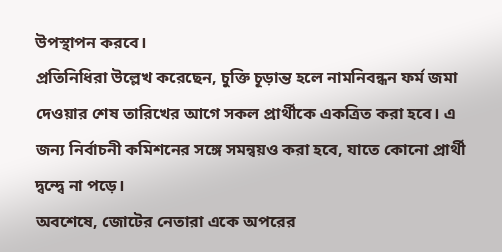উপস্থাপন করবে।
প্রতিনিধিরা উল্লেখ করেছেন, চুক্তি চূড়ান্ত হলে নামনিবন্ধন ফর্ম জমা দেওয়ার শেষ তারিখের আগে সকল প্রার্থীকে একত্রিত করা হবে। এ জন্য নির্বাচনী কমিশনের সঙ্গে সমন্বয়ও করা হবে, যাতে কোনো প্রার্থী দ্বন্দ্বে না পড়ে।
অবশেষে, জোটের নেতারা একে অপরের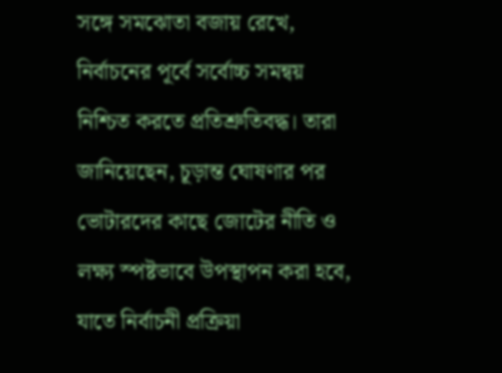সঙ্গে সমঝোতা বজায় রেখে, নির্বাচনের পূর্বে সর্বোচ্চ সমন্বয় নিশ্চিত করতে প্রতিশ্রুতিবদ্ধ। তারা জানিয়েছেন, চূড়ান্ত ঘোষণার পর ভোটারদের কাছে জোটের নীতি ও লক্ষ্য স্পষ্টভাবে উপস্থাপন করা হবে, যাতে নির্বাচনী প্রক্রিয়া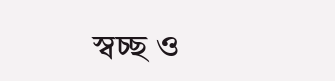স্বচ্ছ ও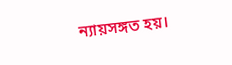ন্যায়সঙ্গত হয়।